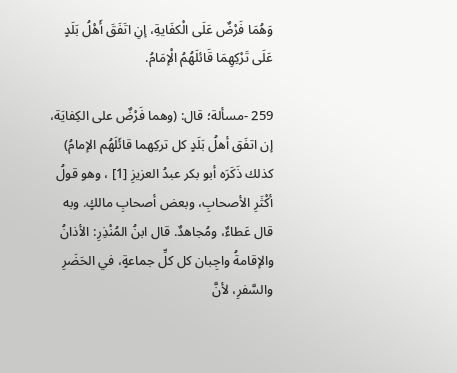وَهُمَا فَرْضٌ عَلَى الْكفَايةِ، إنِ اتَفَقَ أَهْلُ بَلَدٍ عَلَى تَرْكِهِمَا قَائلَهُمُ الْإمَامُ.

259 -مسألة؛ قال: (وهما فَرْضٌ على الكِفايَة، إن اتفَق أهلُ بَلَدٍ كل تركِهما قائَلَهُم الإمامُ) كذلك ذَكَرَه أبو بكر عبدُ العزيزِ [1] ، وهو قولُ أكْثَرِ الأصحابِ، وبعض أصحابِ مالكٍ. وبه قال عَطاءٌ، ومُجاهدٌ. قال ابنُ المُنْذِرِ: الأذانُ والإقامةُ واجِبان كل كلِّ جماعةٍ، في الحَضَرِ والسَّفرِ، لأنَّ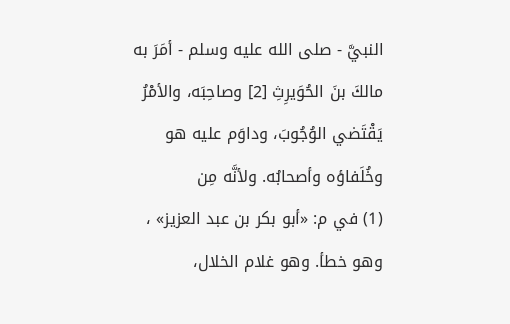النبيَّ - صلى الله عليه وسلم - أمَرَ به مالكَ بنَ الحُوَيرِثِ [2] وصاحِبَه، والأمْرُ يَقْتَضي الوُجُوبَ، وداوَم عليه هو وخُلَفاؤه وأصحابُه. ولأنَّه مِن
(1) في م: «أبو بكر بن عبد العزيز» ، وهو خطأ. وهو غلام الخلال،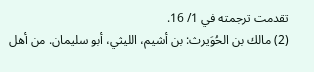تقدمت ترجمته في 1/ 16.
(2) مالك بن الحُوَيرث: بن أشيم، الليثي، أبو سليمان. من أهل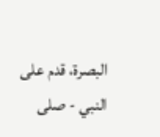البصرة، قدم على النبي - صلى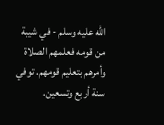الله عليه وسلم - في شيبة من قومه فعلمهم الصلاة وأمرهم بتعليم قومهم. توفي سنة أربع وتسعين.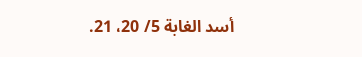أسد الغابة 5/ 20، 21.